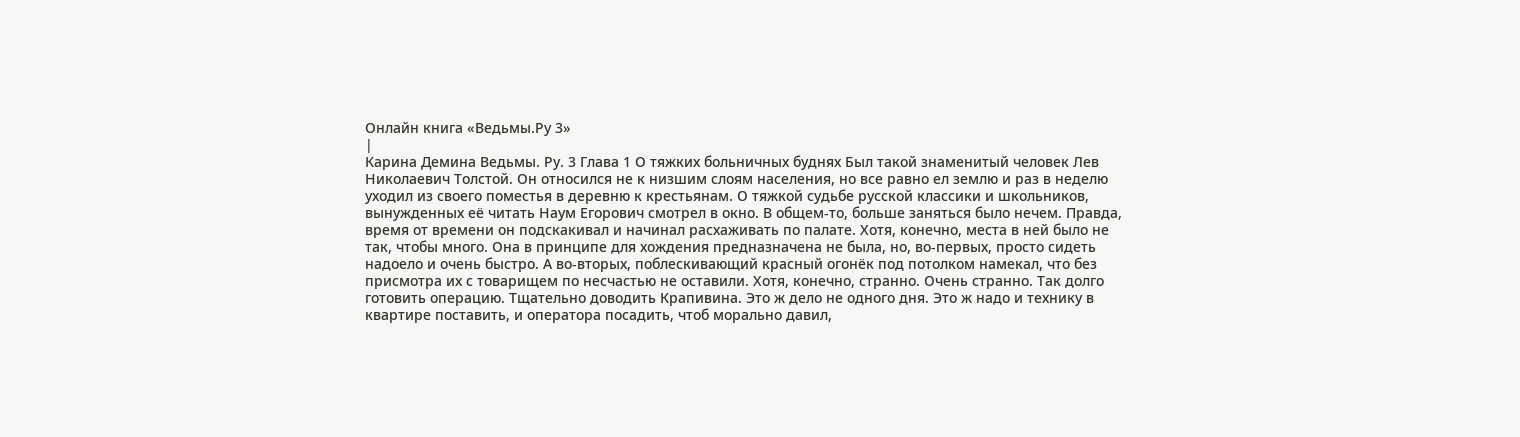Онлайн книга «Ведьмы.Ру 3»
|
Карина Демина Ведьмы. Ру. 3 Глава 1 О тяжких больничных буднях Был такой знаменитый человек Лев Николаевич Толстой. Он относился не к низшим слоям населения, но все равно ел землю и раз в неделю уходил из своего поместья в деревню к крестьянам. О тяжкой судьбе русской классики и школьников, вынужденных её читать Наум Егорович смотрел в окно. В общем-то, больше заняться было нечем. Правда, время от времени он подскакивал и начинал расхаживать по палате. Хотя, конечно, места в ней было не так, чтобы много. Она в принципе для хождения предназначена не была, но, во-первых, просто сидеть надоело и очень быстро. А во-вторых, поблескивающий красный огонёк под потолком намекал, что без присмотра их с товарищем по несчастью не оставили. Хотя, конечно, странно. Очень странно. Так долго готовить операцию. Тщательно доводить Крапивина. Это ж дело не одного дня. Это ж надо и технику в квартире поставить, и оператора посадить, чтоб морально давил,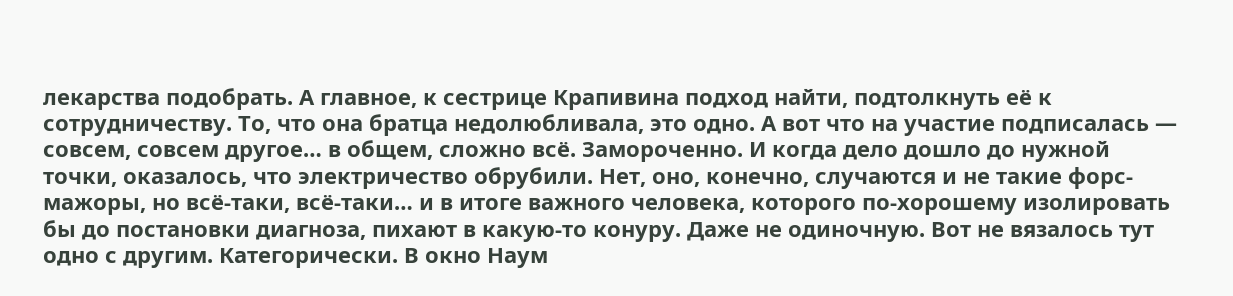лекарства подобрать. А главное, к сестрице Крапивина подход найти, подтолкнуть её к сотрудничеству. То, что она братца недолюбливала, это одно. А вот что на участие подписалась — совсем, совсем другое… в общем, сложно всё. Замороченно. И когда дело дошло до нужной точки, оказалось, что электричество обрубили. Нет, оно, конечно, случаются и не такие форс-мажоры, но всё-таки, всё-таки… и в итоге важного человека, которого по-хорошему изолировать бы до постановки диагноза, пихают в какую-то конуру. Даже не одиночную. Вот не вязалось тут одно с другим. Категорически. В окно Наум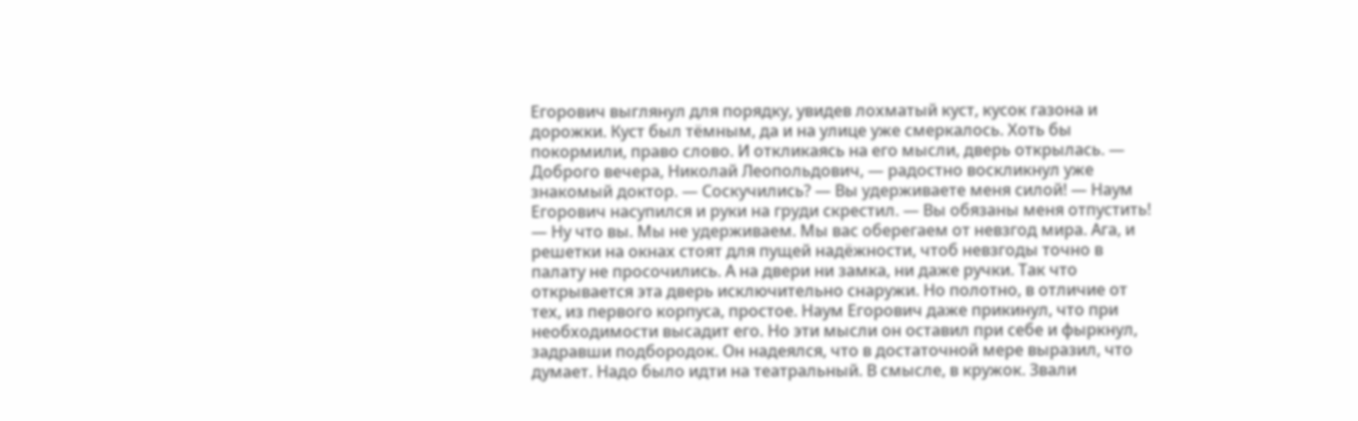Егорович выглянул для порядку, увидев лохматый куст, кусок газона и дорожки. Куст был тёмным, да и на улице уже смеркалось. Хоть бы покормили, право слово. И откликаясь на его мысли, дверь открылась. — Доброго вечера, Николай Леопольдович, — радостно воскликнул уже знакомый доктор. — Соскучились? — Вы удерживаете меня силой! — Наум Егорович насупился и руки на груди скрестил. — Вы обязаны меня отпустить! — Ну что вы. Мы не удерживаем. Мы вас оберегаем от невзгод мира. Ага, и решетки на окнах стоят для пущей надёжности, чтоб невзгоды точно в палату не просочились. А на двери ни замка, ни даже ручки. Так что открывается эта дверь исключительно снаружи. Но полотно, в отличие от тех, из первого корпуса, простое. Наум Егорович даже прикинул, что при необходимости высадит его. Но эти мысли он оставил при себе и фыркнул, задравши подбородок. Он надеялся, что в достаточной мере выразил, что думает. Надо было идти на театральный. В смысле, в кружок. Звали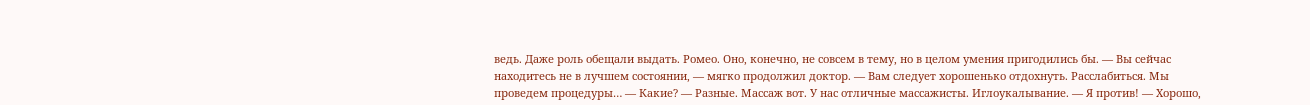ведь. Даже роль обещали выдать. Ромео. Оно, конечно, не совсем в тему, но в целом умения пригодились бы. — Вы сейчас находитесь не в лучшем состоянии, — мягко продолжил доктор. — Вам следует хорошенько отдохнуть. Расслабиться. Мы проведем процедуры… — Какие? — Разные. Массаж вот. У нас отличные массажисты. Иглоукалывание. — Я против! — Хорошо,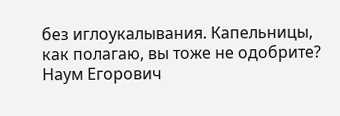без иглоукалывания. Капельницы, как полагаю, вы тоже не одобрите? Наум Егорович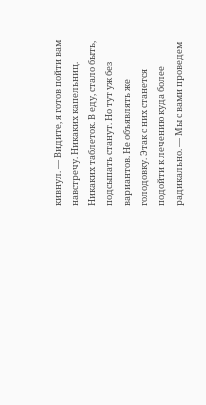кивнул. — Видите, я готов пойти вам навстречу. Никаких капельниц. Никаких таблеток. В еду, стало быть, подсыпать станут. Но тут уж без вариантов. Не объявлять же голодовку. Этак с них станется подойти к лечению куда более радикально. — Мы с вами проведем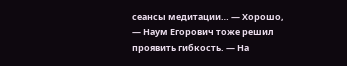сеансы медитации… — Хорошо, — Наум Егорович тоже решил проявить гибкость. — На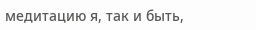медитацию я, так и быть,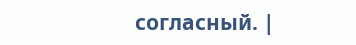согласный. |